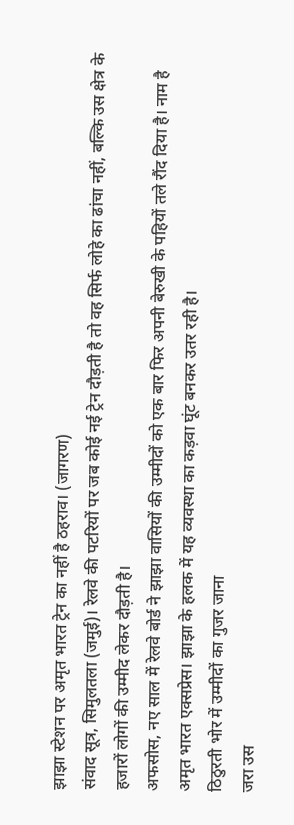झाझा स्टेशन पर अमृत भारत ट्रेन का नहीं है ठहराव। (जागरण)
संवाद सूत्र, सिमुलतला (जमुई)। रेलवे की पटरियों पर जब कोई नई ट्रेन दौड़ती है तो वह सिर्फ लोहे का ढांचा नहीं, बल्कि उस क्षेत्र के हजारों लोगों की उम्मीद लेकर दौड़ती है।
अफसोस, नए साल में रेलवे बोर्ड ने झाझा वासियों की उम्मीदों को एक बार फिर अपनी बेरुखी के पहियों तले रौंद दिया है। नाम है अमृत भारत एक्सप्रेस। झाझा के हलक में यह व्यवस्था का कड़वा घूंट बनकर उतर रही है।
ठिठुरती भोर में उम्मीदों का गुजर जाना
जरा उस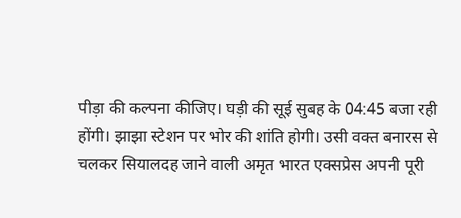पीड़ा की कल्पना कीजिए। घड़ी की सूई सुबह के 04:45 बजा रही होंगी। झाझा स्टेशन पर भोर की शांति होगी। उसी वक्त बनारस से चलकर सियालदह जाने वाली अमृत भारत एक्सप्रेस अपनी पूरी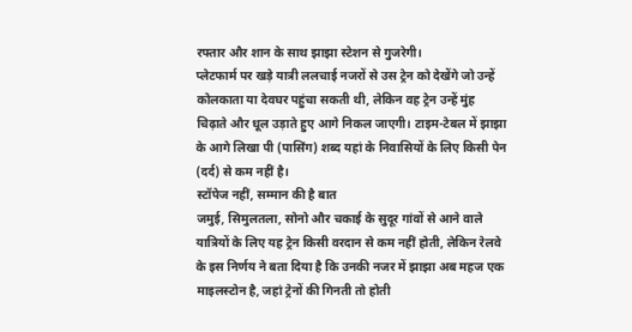रफ्तार और शान के साथ झाझा स्टेशन से गुजरेगी।
प्लेटफार्म पर खड़े यात्री ललचाई नजरों से उस ट्रेन को देखेंगे जो उन्हें कोलकाता या देवघर पहुंचा सकती थी, लेकिन वह ट्रेन उन्हें मुंह चिढ़ाते और धूल उड़ाते हुए आगे निकल जाएगी। टाइम-टेबल में झाझा के आगे लिखा पी (पासिंग) शब्द यहां के निवासियों के लिए किसी पेन (दर्द) से कम नहीं है।
स्टॉपेज नहीं, सम्मान की है बात
जमुई, सिमुलतला, सोनो और चकाई के सुदूर गांवों से आने वाले यात्रियों के लिए यह ट्रेन किसी वरदान से कम नहीं होती, लेकिन रेलवे के इस निर्णय ने बता दिया है कि उनकी नजर में झाझा अब महज एक माइलस्टोन है, जहां ट्रेनों की गिनती तो होती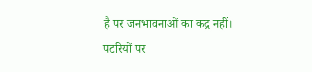है पर जनभावनाओं का कद्र नहीं।
पटरियों पर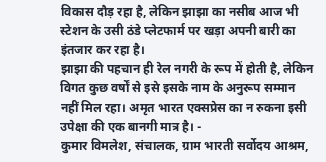विकास दौड़ रहा है, लेकिन झाझा का नसीब आज भी स्टेशन के उसी ठंडे प्लेटफार्म पर खड़ा अपनी बारी का इंतजार कर रहा है।
झाझा की पहचान ही रेल नगरी के रूप में होती है, लेकिन विगत कुछ वर्षों से इसे इसके नाम के अनुरूप सम्मान नहीं मिल रहा। अमृत भारत एक्सप्रेस का न रुकना इसी उपेक्षा की एक बानगी मात्र है। -
कुमार विमलेश, संचालक, ग्राम भारती सर्वोदय आश्रम,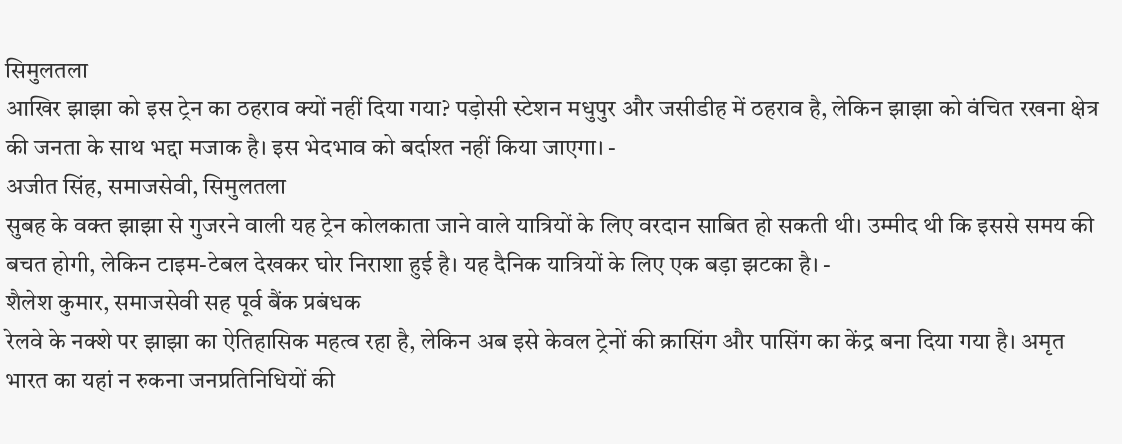सिमुलतला
आखिर झाझा को इस ट्रेन का ठहराव क्यों नहीं दिया गया? पड़ोसी स्टेशन मधुपुर और जसीडीह में ठहराव है, लेकिन झाझा को वंचित रखना क्षेत्र की जनता के साथ भद्दा मजाक है। इस भेदभाव को बर्दाश्त नहीं किया जाएगा। -
अजीत सिंह, समाजसेवी, सिमुलतला
सुबह के वक्त झाझा से गुजरने वाली यह ट्रेन कोलकाता जाने वाले यात्रियों के लिए वरदान साबित हो सकती थी। उम्मीद थी कि इससे समय की बचत होगी, लेकिन टाइम-टेबल देखकर घोर निराशा हुई है। यह दैनिक यात्रियों के लिए एक बड़ा झटका है। -
शैलेश कुमार, समाजसेवी सह पूर्व बैंक प्रबंधक
रेलवे के नक्शे पर झाझा का ऐतिहासिक महत्व रहा है, लेकिन अब इसे केवल ट्रेनों की क्रासिंग और पासिंग का केंद्र बना दिया गया है। अमृत भारत का यहां न रुकना जनप्रतिनिधियों की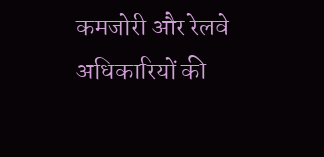कमजोरी और रेलवे अधिकारियों की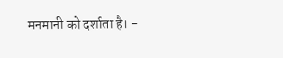मनमानी को दर्शाता है। -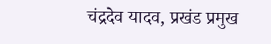चंद्रदेव यादव, प्रखंड प्रमुख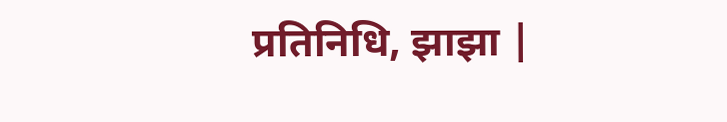प्रतिनिधि, झाझा |